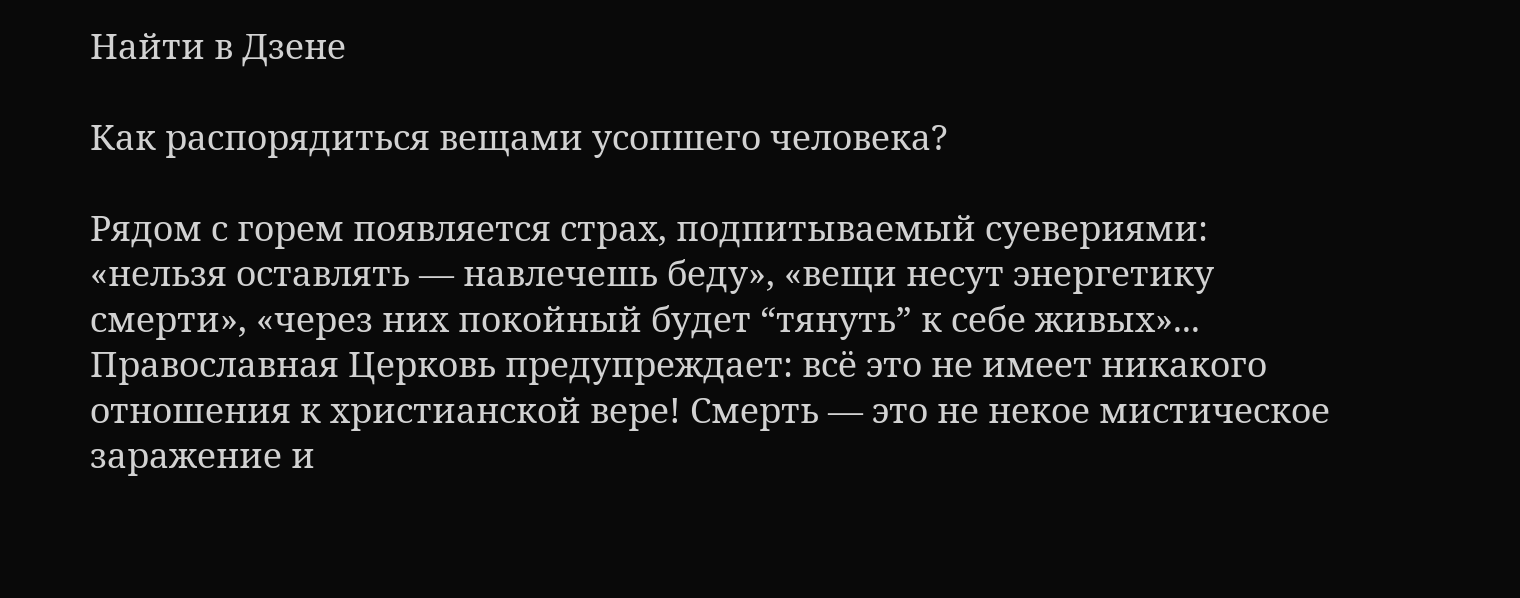Найти в Дзене

Как распорядиться вещами усопшего человека?

Рядом с горем появляется страх, подпитываемый суевериями: «нельзя оставлять — навлечешь беду», «вещи несут энергетику смерти», «через них покойный будет “тянуть” к себе живых»... Православная Церковь предупреждает: всё это не имеет никакого отношения к христианской вере! Смерть — это не некое мистическое заражение и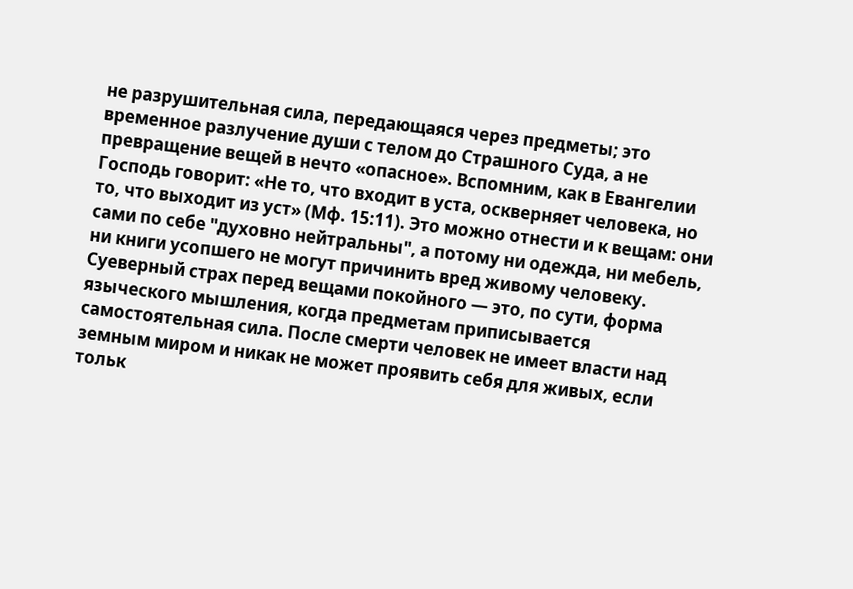не разрушительная сила, передающаяся через предметы; это временное разлучение души с телом до Страшного Суда, а не превращение вещей в нечто «опасное». Вспомним, как в Евангелии Господь говорит: «Не то, что входит в уста, оскверняет человека, но то, что выходит из уст» (Мф. 15:11). Это можно отнести и к вещам: они сами по себе "духовно нейтральны", а потому ни одежда, ни мебель, ни книги усопшего не могут причинить вред живому человеку. Суеверный страх перед вещами покойного — это, по сути, форма языческого мышления, когда предметам приписывается самостоятельная сила. После смерти человек не имеет власти над земным миром и никак не может проявить себя для живых, если тольк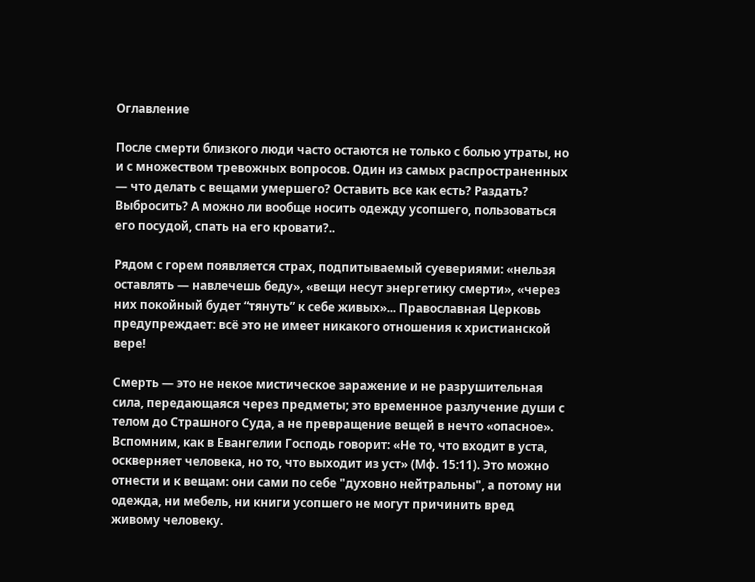Оглавление

После смерти близкого люди часто остаются не только с болью утраты, но и с множеством тревожных вопросов. Один из самых распространенных — что делать с вещами умершего? Оставить все как есть? Раздать? Выбросить? А можно ли вообще носить одежду усопшего, пользоваться его посудой, спать на его кровати?..

Рядом с горем появляется страх, подпитываемый суевериями: «нельзя оставлять — навлечешь беду», «вещи несут энергетику смерти», «через них покойный будет “тянуть” к себе живых»... Православная Церковь предупреждает: всё это не имеет никакого отношения к христианской вере!

Смерть — это не некое мистическое заражение и не разрушительная сила, передающаяся через предметы; это временное разлучение души с телом до Страшного Суда, а не превращение вещей в нечто «опасное». Вспомним, как в Евангелии Господь говорит: «Не то, что входит в уста, оскверняет человека, но то, что выходит из уст» (Мф. 15:11). Это можно отнести и к вещам: они сами по себе "духовно нейтральны", а потому ни одежда, ни мебель, ни книги усопшего не могут причинить вред живому человеку.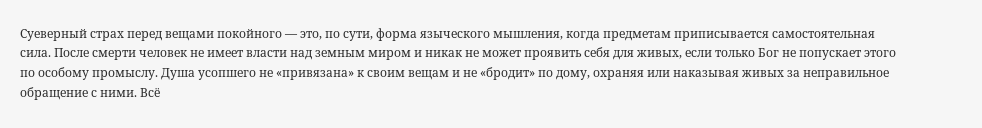Суеверный страх перед вещами покойного — это, по сути, форма языческого мышления, когда предметам приписывается самостоятельная сила. После смерти человек не имеет власти над земным миром и никак не может проявить себя для живых, если только Бог не попускает этого по особому промыслу. Душа усопшего не «привязана» к своим вещам и не «бродит» по дому, охраняя или наказывая живых за неправильное обращение с ними. Всё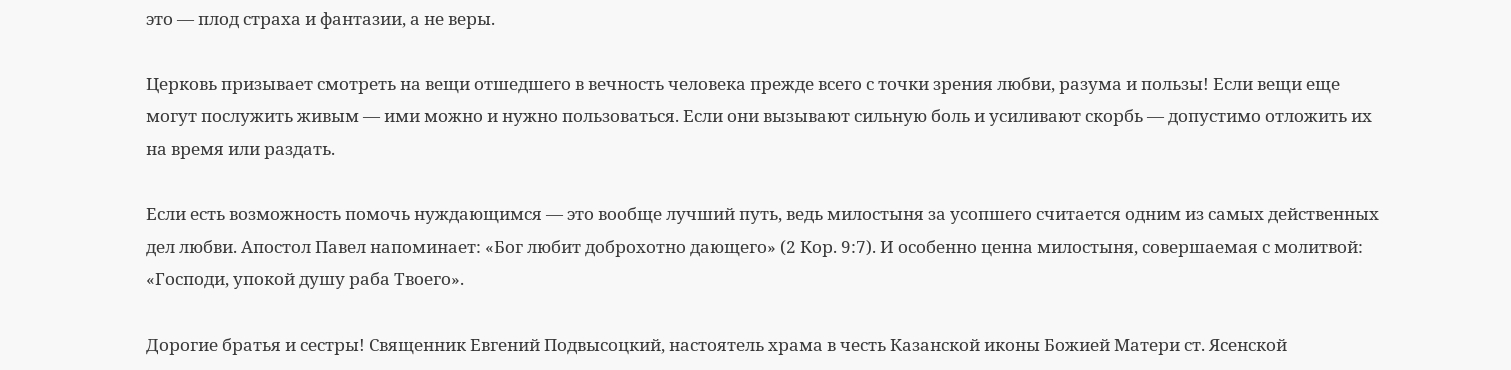это — плод страха и фантазии, а не веры.

Церковь призывает смотреть на вещи отшедшего в вечность человека прежде всего с точки зрения любви, разума и пользы! Если вещи еще могут послужить живым — ими можно и нужно пользоваться. Если они вызывают сильную боль и усиливают скорбь — допустимо отложить их на время или раздать.

Если есть возможность помочь нуждающимся — это вообще лучший путь, ведь милостыня за усопшего считается одним из самых действенных дел любви. Апостол Павел напоминает: «Бог любит доброхотно дающего» (2 Кор. 9:7). И особенно ценна милостыня, совершаемая с молитвой: «Господи, упокой душу раба Твоего».

Дорогие братья и сестры! Священник Евгений Подвысоцкий, настоятель храма в честь Казанской иконы Божией Матери ст. Ясенской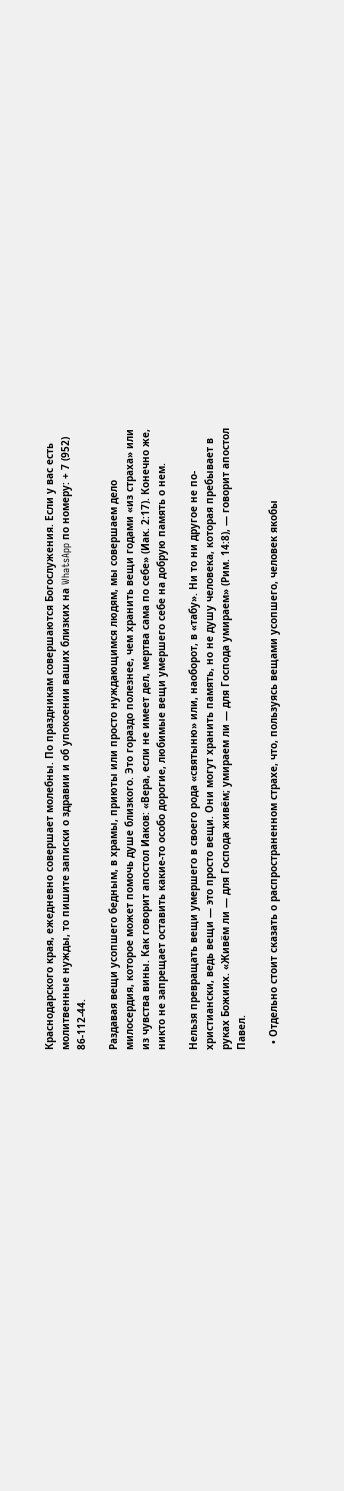Краснодарского края, ежедневно совершает молебны. По праздникам совершаются Богослужения. Если у вас есть молитвенные нужды, то пишите записки о здравии и об упокоении ваших близких на WhatsApp по номеру: + 7 (952) 86-112-44.

Раздавая вещи усопшего бедным, в храмы, приюты или просто нуждающимся людям, мы совершаем дело милосердия, которое может помочь душе близкого. Это гораздо полезнее, чем хранить вещи годами «из страха» или из чувства вины. Как говорит апостол Иаков: «Вера, если не имеет дел, мертва сама по себе» (Иак. 2:17). Конечно же, никто не запрещает оставить какие-то особо дорогие, любимые вещи умершего себе на добрую память о нем.

Нельзя превращать вещи умершего в своего рода «святыню» или, наоборот, в «табу». Ни то ни другое не по-христиански, ведь вещи — это просто вещи. Они могут хранить память, но не душу человека, которая пребывает в руках Божиих. «Живём ли — для Господа живём; умираем ли — для Господа умираем» (Рим. 14:8), — говорит апостол Павел.

  • Отдельно стоит сказать о распространенном страхе, что, пользуясь вещами усопшего, человек якобы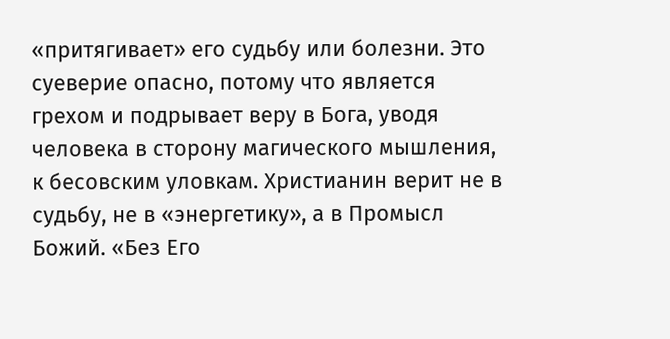«притягивает» его судьбу или болезни. Это суеверие опасно, потому что является грехом и подрывает веру в Бога, уводя человека в сторону магического мышления, к бесовским уловкам. Христианин верит не в судьбу, не в «энергетику», а в Промысл Божий. «Без Его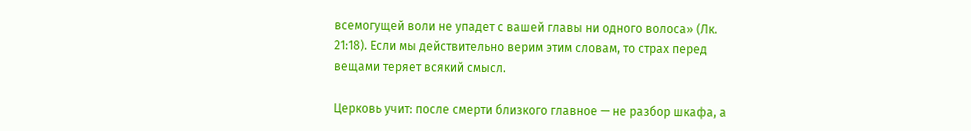всемогущей воли не упадет с вашей главы ни одного волоса» (Лк. 21:18). Если мы действительно верим этим словам, то страх перед вещами теряет всякий смысл.

Церковь учит: после смерти близкого главное — не разбор шкафа, а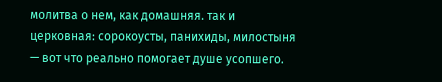молитва о нем, как домашняя. так и церковная: сорокоусты, панихиды, милостыня — вот что реально помогает душе усопшего.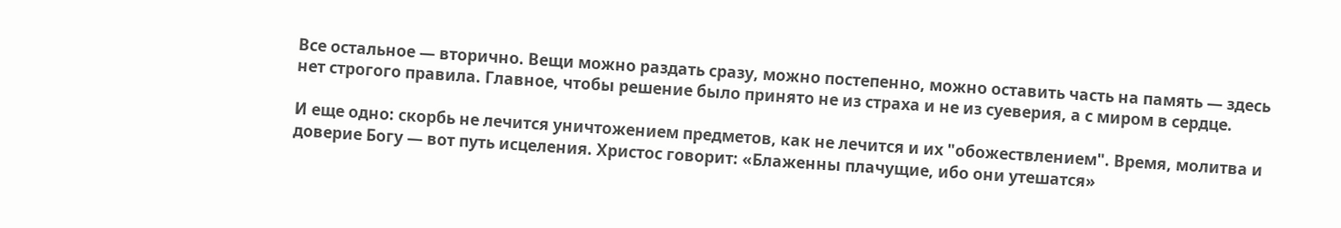Все остальное — вторично. Вещи можно раздать сразу, можно постепенно, можно оставить часть на память — здесь нет строгого правила. Главное, чтобы решение было принято не из страха и не из суеверия, а с миром в сердце.

И еще одно: скорбь не лечится уничтожением предметов, как не лечится и их "обожествлением". Время, молитва и доверие Богу — вот путь исцеления. Христос говорит: «Блаженны плачущие, ибо они утешатся»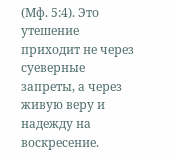(Мф. 5:4). Это утешение приходит не через суеверные запреты, а через живую веру и надежду на воскресение.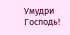Умудри Господь!